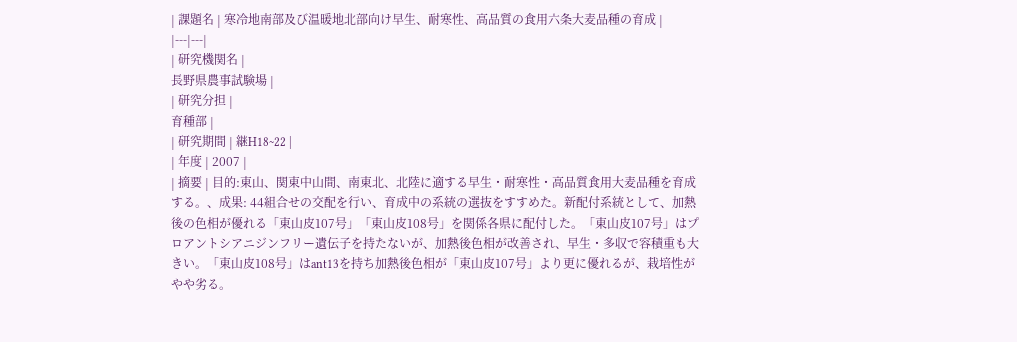| 課題名 | 寒冷地南部及び温暖地北部向け早生、耐寒性、高品質の食用六条大麦品種の育成 |
|---|---|
| 研究機関名 |
長野県農事試験場 |
| 研究分担 |
育種部 |
| 研究期間 | 継H18~22 |
| 年度 | 2007 |
| 摘要 | 目的:東山、関東中山間、南東北、北陸に適する早生・耐寒性・高品質食用大麦品種を育成する。、成果: 44組合せの交配を行い、育成中の系統の選抜をすすめた。新配付系統として、加熱後の色相が優れる「東山皮107号」「東山皮108号」を関係各県に配付した。「東山皮107号」はプロアントシアニジンフリー遺伝子を持たないが、加熱後色相が改善され、早生・多収で容積重も大きい。「東山皮108号」はant13を持ち加熱後色相が「東山皮107号」より更に優れるが、栽培性がやや劣る。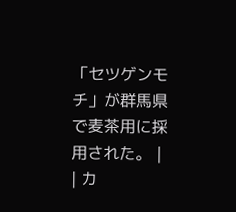「セツゲンモチ」が群馬県で麦茶用に採用された。 |
| カ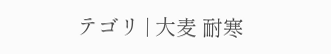テゴリ | 大麦 耐寒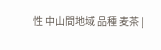性 中山間地域 品種 麦茶 |